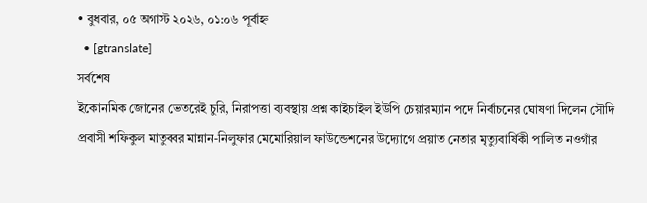• বুধবার, ০৫ অগাস্ট ২০২৬, ০১:০৬ পূর্বাহ্ন
  • [gtranslate]
সর্বশেষ
ইকোনমিক জোনের ভেতরেই চুরি, নিরাপত্তা ব্যবস্থায় প্রশ্ন কাইচাইল ইউপি চেয়ারম্যান পদে নির্বাচনের ঘোষণা দিলেন সৌদি প্রবাসী শফিকুল মাতুব্বর মান্নান-নিলুফার মেমোরিয়াল ফাউন্ডেশনের উদ্যোগে প্রয়াত নেতার মৃত্যুবার্ষিকী পালিত নওগাঁর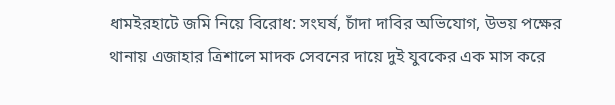ধামইরহাটে জমি নিয়ে বিরোধ: সংঘর্ষ, চাঁদা দাবির অভিযোগ, উভয় পক্ষের থানায় এজাহার ত্রিশালে মাদক সেবনের দায়ে দুই যুবকের এক মাস করে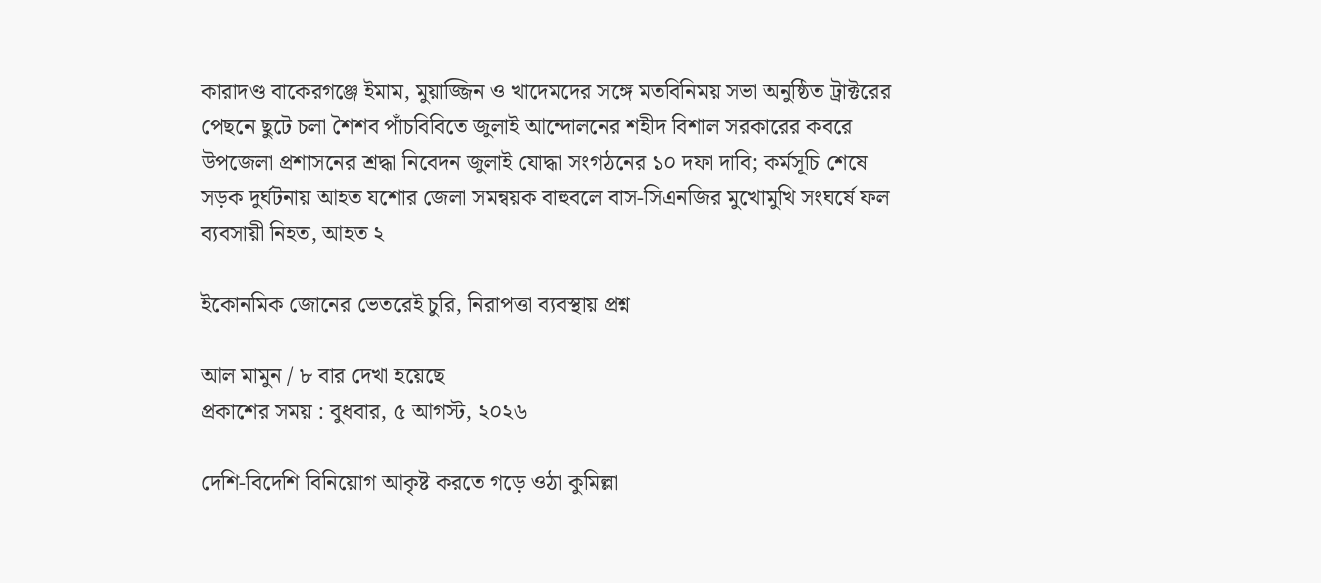কারাদণ্ড বাকেরগঞ্জে ইমাম, মুয়াজ্জিন ও খাদেমদের সঙ্গে মতবিনিময় সভা অনুষ্ঠিত ট্রাক্টরের পেছনে ছুটে চলা শৈশব পাঁচবিবিতে জুলাই আন্দোলনের শহীদ বিশাল সরকারের কবরে উপজেলা প্রশাসনের শ্রদ্ধা নিবেদন জুলাই যোদ্ধা সংগঠনের ১০ দফা দাবি; কর্মসূচি শেষে সড়ক দুর্ঘটনায় আহত যশোর জেলা সমন্বয়ক বাহুবলে বাস-সিএনজির মুখোমুখি সংঘর্ষে ফল ব্যবসায়ী নিহত, আহত ২

ইকোনমিক জোনের ভেতরেই চুরি, নিরাপত্তা ব্যবস্থায় প্রশ্ন

আল মামুন / ৮ বার দেখা হয়েছে
প্রকাশের সময় : বুধবার, ৫ আগস্ট, ২০২৬

দেশি-বিদেশি বিনিয়োগ আকৃষ্ট করতে গড়ে ওঠা কুমিল্লা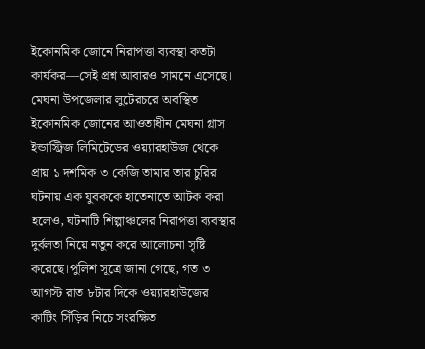ইকোনমিক জোনে নিরাপত্তা ব্যবস্থা কতটা কার্যকর—সেই প্রশ্ন আবারও সামনে এসেছে। মেঘনা উপজেলার লুটেরচরে অবস্থিত ইকোনমিক জোনের আওতাধীন মেঘনা গ্লাস ইন্ডাস্ট্রিজ লিমিটেডের ওয়্যারহাউজ থেকে প্রায় ১ দশমিক ৩ কেজি তামার তার চুরির ঘটনায় এক যুবককে হাতেনাতে আটক করা হলেও, ঘটনাটি শিল্পাঞ্চলের নিরাপত্তা ব্যবস্থার দুর্বলতা নিয়ে নতুন করে আলোচনা সৃষ্টি করেছে।পুলিশ সূত্রে জানা গেছে, গত ৩ আগস্ট রাত ৮টার দিকে ওয়্যারহাউজের কাটিং সিঁড়ির নিচে সংরক্ষিত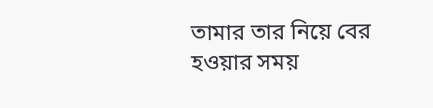তামার তার নিয়ে বের হওয়ার সময়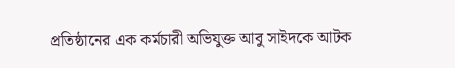প্রতিষ্ঠানের এক কর্মচারী অভিযুক্ত আবু সাইদকে আটক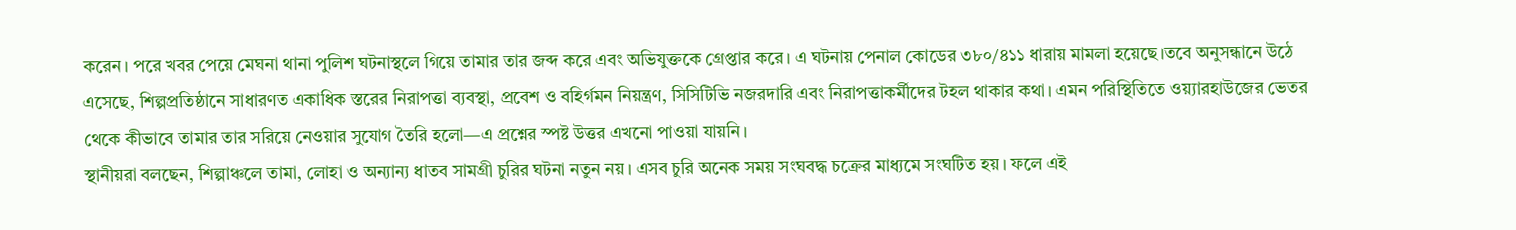করেন। পরে খবর পেয়ে মেঘনা থানা পুলিশ ঘটনাস্থলে গিয়ে তামার তার জব্দ করে এবং অভিযুক্তকে গ্রেপ্তার করে। এ ঘটনায় পেনাল কোডের ৩৮০/৪১১ ধারায় মামলা হয়েছে।তবে অনুসন্ধানে উঠে এসেছে, শিল্পপ্রতিষ্ঠানে সাধারণত একাধিক স্তরের নিরাপত্তা ব্যবস্থা, প্রবেশ ও বহির্গমন নিয়ন্ত্রণ, সিসিটিভি নজরদারি এবং নিরাপত্তাকর্মীদের টহল থাকার কথা। এমন পরিস্থিতিতে ওয়্যারহাউজের ভেতর থেকে কীভাবে তামার তার সরিয়ে নেওয়ার সুযোগ তৈরি হলো—এ প্রশ্নের স্পষ্ট উত্তর এখনো পাওয়া যায়নি।
স্থানীয়রা বলছেন, শিল্পাঞ্চলে তামা, লোহা ও অন্যান্য ধাতব সামগ্রী চুরির ঘটনা নতুন নয়। এসব চুরি অনেক সময় সংঘবদ্ধ চক্রের মাধ্যমে সংঘটিত হয়। ফলে এই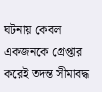ঘটনায় কেবল একজনকে গ্রেপ্তার করেই তদন্ত সীমাবদ্ধ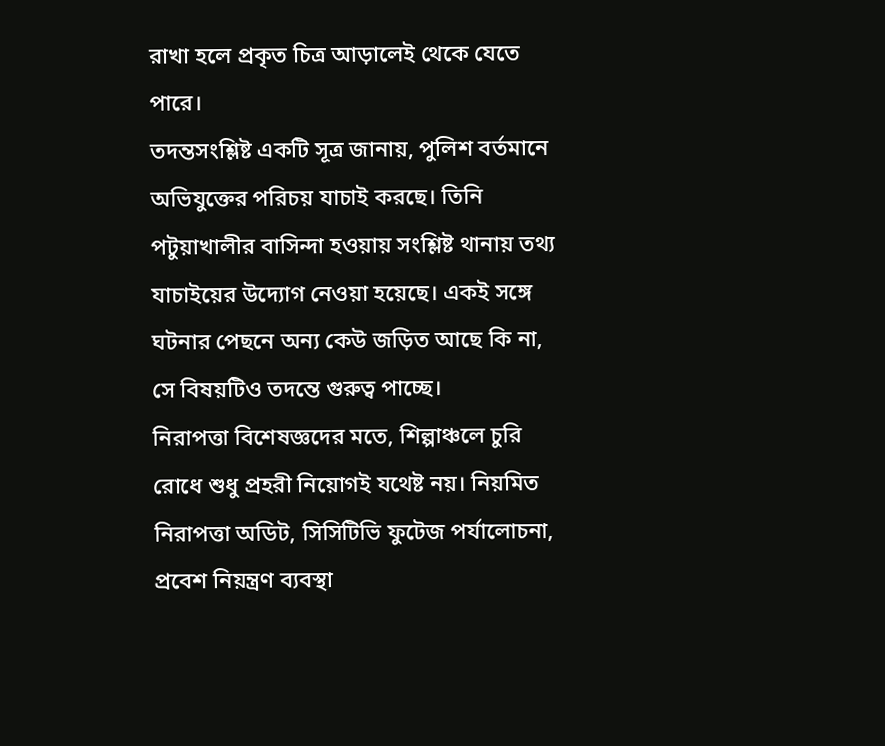রাখা হলে প্রকৃত চিত্র আড়ালেই থেকে যেতে পারে।
তদন্তসংশ্লিষ্ট একটি সূত্র জানায়, পুলিশ বর্তমানে অভিযুক্তের পরিচয় যাচাই করছে। তিনি পটুয়াখালীর বাসিন্দা হওয়ায় সংশ্লিষ্ট থানায় তথ্য যাচাইয়ের উদ্যোগ নেওয়া হয়েছে। একই সঙ্গে ঘটনার পেছনে অন্য কেউ জড়িত আছে কি না, সে বিষয়টিও তদন্তে গুরুত্ব পাচ্ছে।
নিরাপত্তা বিশেষজ্ঞদের মতে, শিল্পাঞ্চলে চুরি রোধে শুধু প্রহরী নিয়োগই যথেষ্ট নয়। নিয়মিত নিরাপত্তা অডিট, সিসিটিভি ফুটেজ পর্যালোচনা, প্রবেশ নিয়ন্ত্রণ ব্যবস্থা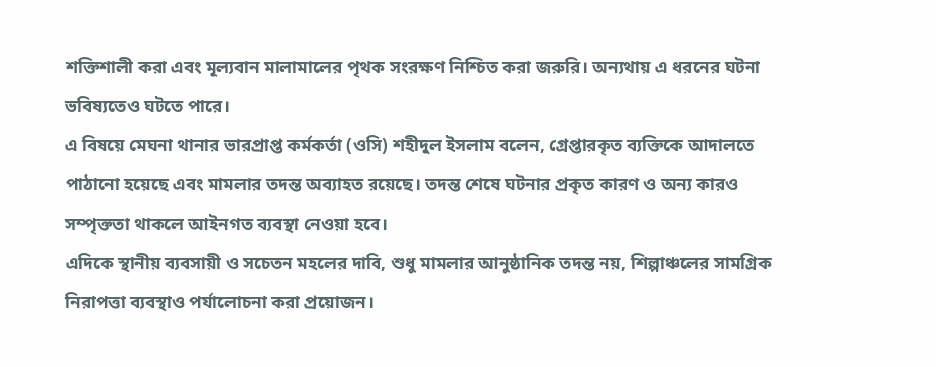শক্তিশালী করা এবং মূল্যবান মালামালের পৃথক সংরক্ষণ নিশ্চিত করা জরুরি। অন্যথায় এ ধরনের ঘটনা ভবিষ্যতেও ঘটতে পারে।
এ বিষয়ে মেঘনা থানার ভারপ্রাপ্ত কর্মকর্তা (ওসি) শহীদুল ইসলাম বলেন, গ্রেপ্তারকৃত ব্যক্তিকে আদালতে পাঠানো হয়েছে এবং মামলার তদন্ত অব্যাহত রয়েছে। তদন্ত শেষে ঘটনার প্রকৃত কারণ ও অন্য কারও সম্পৃক্ততা থাকলে আইনগত ব্যবস্থা নেওয়া হবে।
এদিকে স্থানীয় ব্যবসায়ী ও সচেতন মহলের দাবি, শুধু মামলার আনুষ্ঠানিক তদন্ত নয়, শিল্পাঞ্চলের সামগ্রিক নিরাপত্তা ব্যবস্থাও পর্যালোচনা করা প্রয়োজন।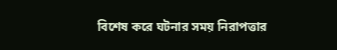বিশেষ করে ঘটনার সময় নিরাপত্তার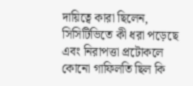দায়িত্বে কারা ছিলেন, সিসিটিভিতে কী ধরা পড়েছে এবং নিরাপত্তা প্রটোকলে কোনো গাফিলতি ছিল কি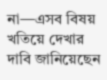না—এসব বিষয় খতিয়ে দেখার দাবি জানিয়েছেন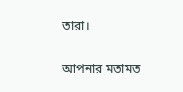তারা।


আপনার মতামত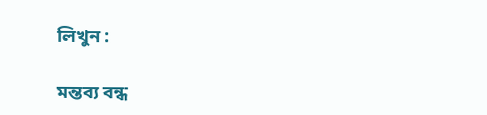লিখুন :

মন্তব্য বন্ধ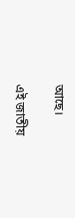আছে।

এই জাতীয়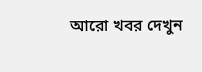আরো খবর দেখুন